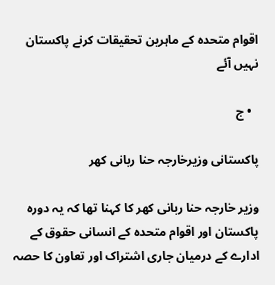اقوام متحدہ کے ماہرین تحقیقات کرنے پاکستان نہیں آئے

  • ج

پاکستانی وزیرخارجہ حنا ربانی کھر

وزیر خارجہ حنا ربانی کھر کا کہنا تھا کہ یہ دورہ پاکستان اور اقوام متحدہ کے انسانی حقوق کے ادارے کے درمیان جاری اشتراک اور تعاون کا حصہ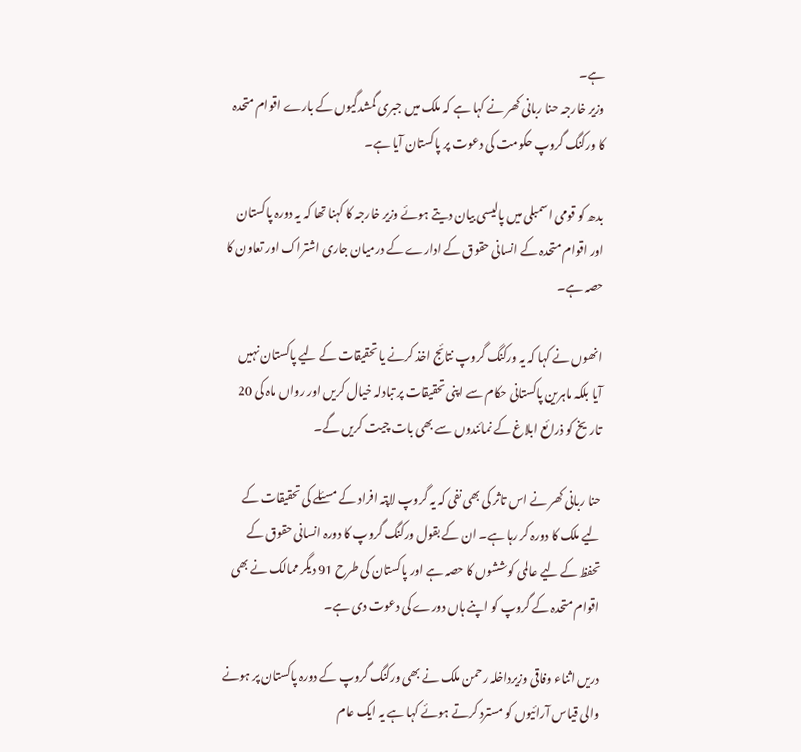ہے۔
وزیر خارجہ حنا ربانی کھر نے کہا ہے کہ ملک میں جبری گمشدگیوں کے بارے اقوام متحدہ کا ورکنگ گروپ حکومت کی دعوت پر پاکستان آیا ہے۔

بدھ کو قومی اسمبلی میں پالیسی بیان دیتے ہوئے وزیر خارجہ کا کہنا تھا کہ یہ دورہ پاکستان اور اقوام متحدہ کے انسانی حقوق کے ادارے کے درمیان جاری اشتراک اور تعاون کا حصہ ہے۔

انھوں نے کہا کہ یہ ورکنگ گروپ نتائج اخذ کرنے یا تحقیقات کے لیے پاکستان نہیں آیا بلکہ ماہرین پاکستانی حکام سے اپنی تحقیقات پر تبادلہ خیال کریں اور رواں ماہ کی 20 تاریخ کو ذرائع ابلاغ کے نمائندوں سے بھی بات چیت کریں گے۔

حنا ربانی کھر نے اس تاثر کی بھی نفی کہ یہ گروپ لاپتہ افراد کے مسئلے کی تحقیقات کے لیے ملک کا دورہ کر رہا ہے۔ ان کے بقول ورکنگ گروپ کا دورہ انسانی حقوق کے تحفظ کے لیے عالمی کوششوں کا حصہ ہے اور پاکستان کی طرح 91 دیگر ممالک نے بھی اقوام متحدہ کے گروپ کو اپنے ہاں دورے کی دعوت دی ہے۔

دریں اثناء وفاقی وزیرداخلہ رحمن ملک نے بھی ورکنگ گروپ کے دورہ پاکستان پر ہونے والی قیاس آرائیوں کو مسترد کرتے ہوئے کہا ہے یہ ایک عام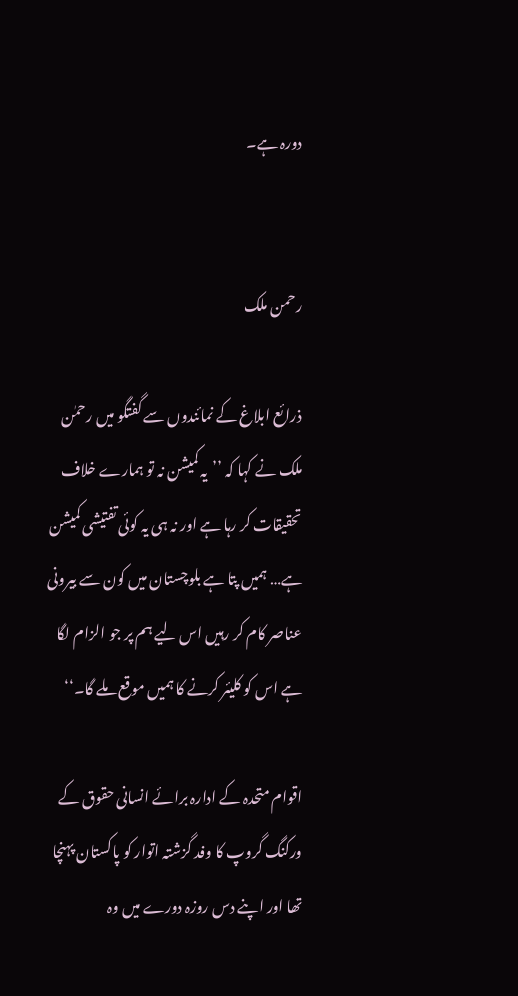دورہ ہے۔


رحمن ملک

ذرائع ابلاغ کے نمائندوں سے گفتگو میں رحمٰن ملک نے کہا کہ ’’یہ کمیشن نہ تو ہمارے خلاف تحقیقات کر رہا ہے اور نہ ہی یہ کوئی تفتیشی کمیشن ہے… ہمیں پتا ہے بلوچستان میں کون سے بیرونی عناصر کام کر رہیں اس لیے ہم پر جو الزام لگا ہے اس کو کلیئر کرنے کا ہمیں موقع ملے گا۔‘‘

اقوام متحدہ کے ادارہ برائے انسانی حقوق کے ورکنگ گروپ کا وفد گزشتہ اتوار کو پاکستان پہنچا تھا اور اپنے دس روزہ دورے میں وہ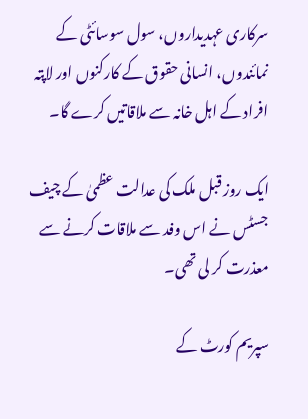سرکاری عہدیداروں، سول سوسائٹی کے نمائندوں، انسانی حقوق کے کارکنوں اور لاپتہ افراد کے اہل خانہ سے ملاقاتیں کرے گا۔

ایک روز قبل ملک کی عدالت عظمیٰ کے چیف جسٹس نے اس وفد سے ملاقات کرنے سے معذرت کر لی تھی۔

سپریم کورٹ کے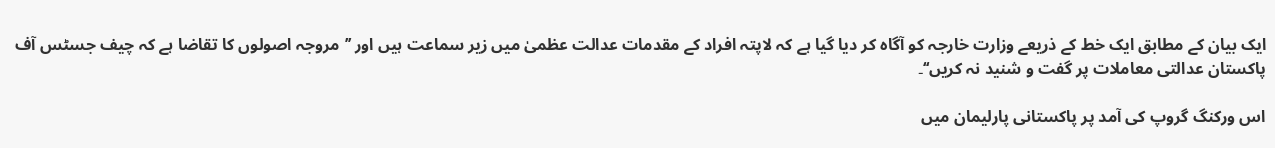ایک بیان کے مطابق ایک خط کے ذریعے وزارت خارجہ کو آگاہ کر دیا گیا ہے کہ لاپتہ افراد کے مقدمات عدالت عظمیٰ میں زیر سماعت ہیں اور ’’مروجہ اصولوں کا تقاضا ہے کہ چیف جسٹس آف پاکستان عدالتی معاملات پر گفت و شنید نہ کریں‘‘۔

اس ورکنگ گروپ کی آمد پر پاکستانی پارلیمان میں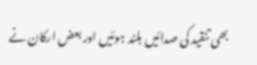بھی تنقید کی صدائیں بلند ہوئیں اور بعض ارکان نے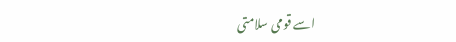اسے قومی سلامتی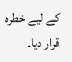کے لیے خطرہ قرار دیا۔